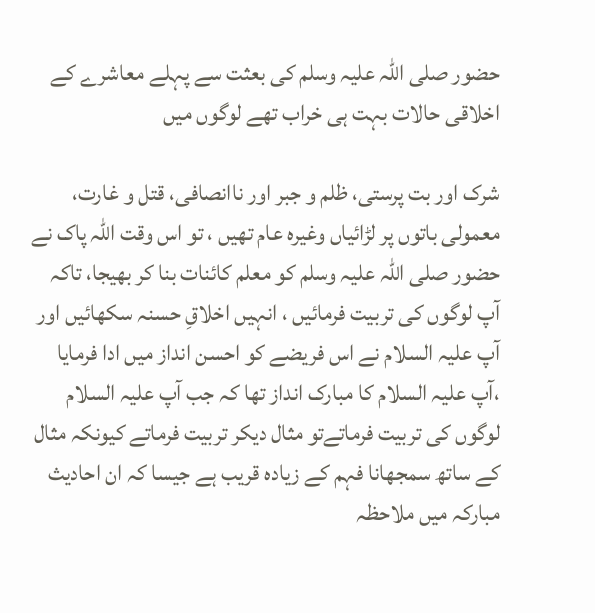حضور صلی اللہ علیہ وسلم کی بعثت سے پہلے معاشرے کے اخلاقی حالات بہت ہی خراب تھے لوگوں میں

شرک اور بت پرستی، ظلم و جبر اور ناانصافی، قتل و غارت، معمولی باتوں پر لڑائیاں وغیرہ عام تھیں ، تو اس وقت اللہ پاک نے حضور صلی اللہ علیہ وسلم کو معلم کائنات بنا کر بھیجا، تاکہ آپ لوگوں کی تربیت فرمائیں ، انہیں اخلاقِ حسنہ سکھائیں اور آپ علیہ السلام نے اس فریضے کو احسن انداز میں ادا فرمایا ،آپ علیہ السلام کا مبارک انداز تھا کہ جب آپ علیہ السلام لوگوں کی تربیت فرماتےتو مثال دیکر تربیت فرماتے کیونکہ مثال کے ساتھ سمجھانا فہم کے زیادہ قریب ہے جیسا کہ ان احادیث مبارکہ میں ملاحظہ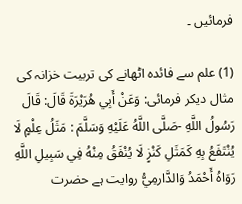فرمائیں ۔

(1) علم سے فائدہ اٹھانے کی تربیت خزانہ کی مثال دیکر فرمائی: وَعَنْ أَبِي هُرَيْرَةَ قَالَ: قَالَ رَسُولُ اللَّهِ -صَلَّى اللَّهُ عَلَيْهِ وَسَلَّمَ : مَثَلُ عِلْمٍ لَا يُنْتَفَعُ بِهِ كَمَثَلِ كَنْزٍ لَا يُنْفَقُ مِنْهُ فِي سَبِيلِ اللَّهِ رَوَاهُ أَحْمَدُ وَالدَّارمِيُّ روایت ہے حضرت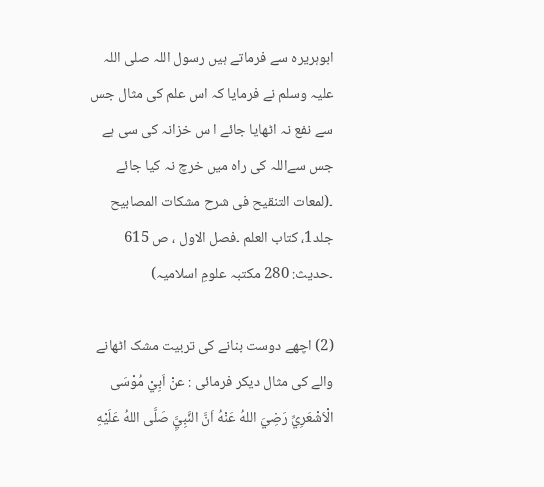ابوہریرہ سے فرماتے ہیں رسول اللہ صلی اللہ علیہ وسلم نے فرمایا کہ اس علم کی مثال جس سے نفع نہ اٹھایا جائے ا س خزانہ کی سی ہے جس سےاللہ کی راہ میں خرچ نہ کیا جائے ۔(لمعات التنقیح فی شرح مشکات المصابیح جلد1، کتاب العلم ۔فصل الاول ، ص 615 ۔حدیث: 280 مکتبہ علومِ اسلامیہ)

(2) اچھے دوست بنانے کی تربیت مشک اٹھانے والے کی مثال دیکر فرمائی : عنْ اَبِيْ مُوْسَى الْاَشْعَرِيِّ رَضِيَ اللهُ عَنْهُ اَنَّ النَّبِيَِّ صَلَّى اللهُ عَلَيْهِ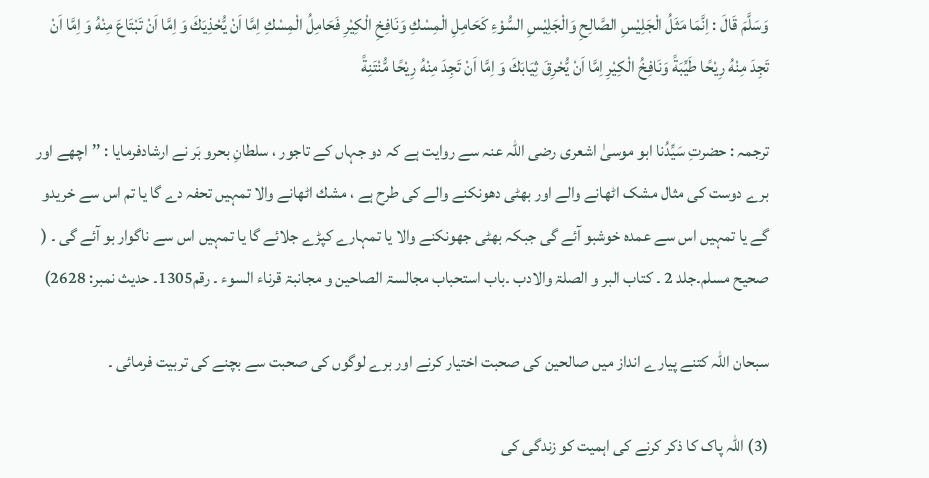وَسَلَّمَ قَالَ : اِنَّمَا مَثَلُ الْجَلِيْسِ الصَّالِحِ وَالْجَلِيْسِ السُّوْءِ كَحَامِلِ الْمِسْكِ وَنَافِخِ الْكِيْرِ فَحَامِلُ الْمِسْكِ اِمَّا اَنْ يُّحْذِيَكَ وَ اِمَّا اَنْ تَبْتَاعَ مِنْهُ وَ اِمَّا اَنْ تَجِدَ مِنْهُ رِيْحًا طَيِّبَةً وَنَافِخُ الْكِيْرِ اِمَّا اَنْ يُّحْرِقَ ثِيَابَكَ وَ اِمَّا اَنْ تَجِدَ مِنْهُ رِيْحًا مُّنْتَنِةً

ترجمہ : حضرتِ سَیِّدُنا ابو موسیٰ اشعری رضی اللہ عنہ سے روایت ہے کہ دو جہاں کے تاجور ، سلطانِ بحرو بَر نے ارشادفرمایا : ’’اچھے اور برے دوست کی مثال مشک اٹھانے والے اور بھٹی دھونکنے والے کی طرح ہے ، مشك اٹھانے والا تمہیں تحفہ دے گا یا تم اس سے خریدو گے یا تمہیں اس سے عمدہ خوشبو آئے گی جبکہ بھٹی جھونکنے والا یا تمہارے کپڑے جلائے گا یا تمہیں اس سے ناگوار بو آئے گی ۔ ( صحیح مسلم۔جلد 2 ۔ کتاب البر و الصلۃ والادب ۔باب استحباب مجالسۃ الصاحین و مجانبۃ قرناء السوء ۔ رقم1305۔ حدیث نمبر: 2628)

سبحان اللہ کتنے پیارے انداز میں صالحین کی صحبت اختیار کرنے اور برے لوگوں کی صحبت سے بچنے کی تربیت فرمائی ۔

(3) اللہ پاک کا ذکر کرنے کی اہمیت کو زندگی کی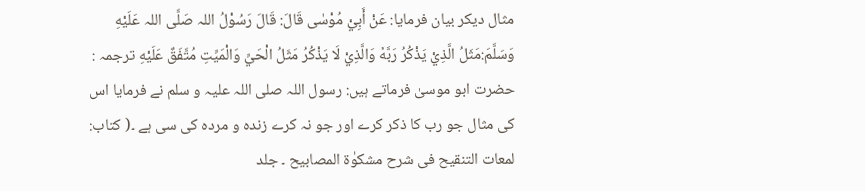مثال دیکر بیان فرمایا: عَنْ أَبِيْ مُوْسٰى قَالَ: قَالَ رَسُوْلُ اللہ صَلَّى اللہ عَلَيْهِ وَسَلَّمَ:مَثَلُ الَّذِيْ يَذْكُرُ رَبَّهٗ وَالَّذِيْ لَا يَذْكُرُ مَثَلُ الْحَيِّ وَالْمَيِّتِ مُتَّفَقٌ عَلَيْهِ ترجمہ : حضرت ابو موسیٰ فرماتے ہیں: رسول اللہ صلی اللہ علیہ و سلم نے فرمایا اس کی مثال جو رب کا ذکر کرے اور جو نہ کرے زندہ و مردہ کی سی ہے ۔( کتاب: لمعات التنقیح فی شرح مشکوٰۃ المصابیح ۔ جلد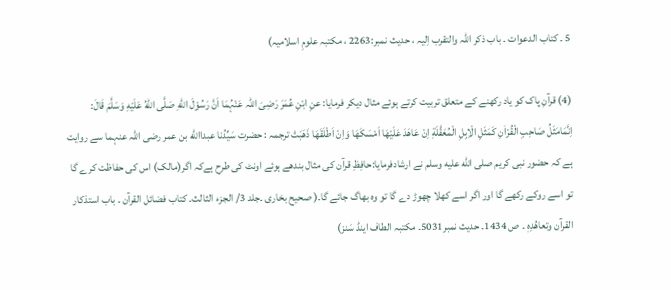5 ۔ کتاب الدعوات ۔ باب ذکر اللہ والتقرب اِلیہ ، حدیث نمبر:2263 ، مکتبہ علومِ اسلامیہ)

(4) قرآنِ پاک کو یاد رکھنے کے متعلق تربیت کرتے ہوئے مثال دیکر فرمایا: عنِ ابْنِ عُمَرَ رَضِیَ اللہ عَنْہُمَا اَنَّ رَسُوْلَ اللهِ صَلَّى اللهُ عَلَيْهِ وَسَلَّمَ قَالَ: اِنَّمَامَثَلُ صَاحِبِ الْقُرْاٰنِ كَمَثَلِ الْاِبِلِ الْمُعَقَّلَةِ اِنْ عَاهَدَ عَلَيْهَا اَمْسَكَهَا وَاِنْ اَطْلَقَهَا ذَهَبَتْ ترجمہ : حضرت سَیِّدُنا عبداالله بن عمر رضی اللہ عنہما سے روایت ہے کہ حضور نبی کریم صلى الله عليه وسلم نے ارشادفرمایا:حافِظِ قرآن کی مثال بندھے ہوئے اونٹ کی طرح ہےکہ اگر(مالک) اس کی حفاظت کرے گا تو اسے روکے رکھے گا اور اگر اسے کھلا چھوڑ دے گا تو وہ بھاگ جائے گا۔( صحیح بخاری ۔جلد 3/ الجزء الثالث۔ کتاب فضائل القرآن ۔ باب استذکار القرآن وتعاھُدِہٖ ۔ ص 1434۔ حدیث نمبر5031۔ مکتبہ الطاف اینڈ سَنز)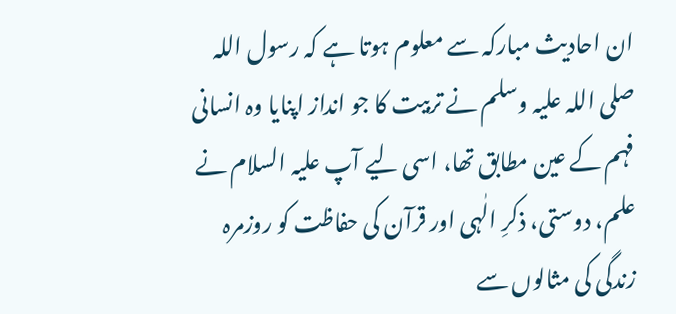ان احادیث مبارکہ سے معلوم ہوتا ہے کہ رسول اللہ صلی اللہ علیہ وسلم نے تربیت کا جو انداز اپنایا وہ انسانی فہم کے عین مطابق تھا، اسی لیے آپ علیہ السلام نے علم، دوستی، ذکرِ الٰہی اور قرآن کی حفاظت کو روزمرہ زندگی کی مثالوں سے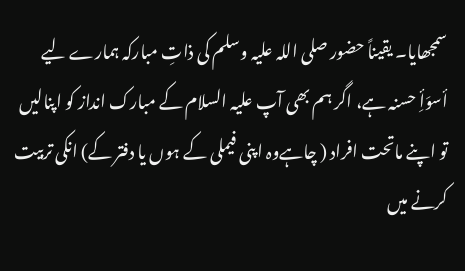سمجھایا۔ یقیناً حضور صلی اللہ علیہ وسلم کی ذاتِ مبارکہ ہمارے لیے أسوَأِ حسنہ ہے، اگر ہم بھی آپ علیہ السلام کے مبارک انداز کو اپنالیں تو اپنے ماتحت افراد ( چاہےوہ اپنی فیملی کے ہوں یا دفتر کے) انکی تربیت کرنے میں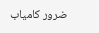ضرور کامیاب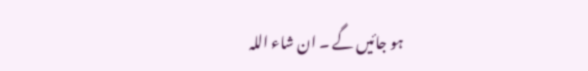ہو جائیں گے ۔ ان شاء اللہ